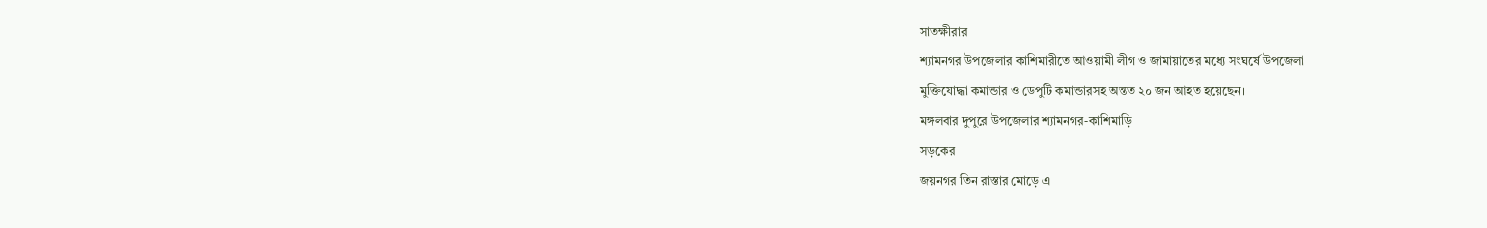সাতক্ষীরার
শ্যামনগর উপজেলার কাশিমারীতে আওয়ামী লীগ ও জামায়াতের মধ্যে সংঘর্ষে উপজেলা
মুক্তিযোদ্ধা কমান্ডার ও ডেপুটি কমান্ডারসহ অন্তত ২০ জন আহত হয়েছেন।
মঙ্গলবার দুপুরে উপজেলার শ্যামনগর-কাশিমাড়ি
সড়কের
জয়নগর তিন রাস্তার মোড়ে এ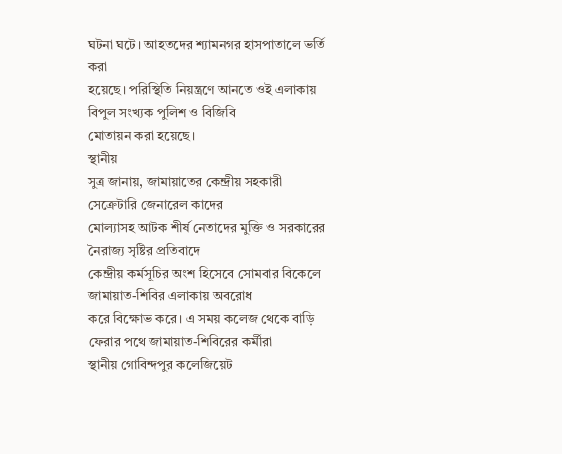ঘটনা ঘটে। আহতদের শ্যামনগর হাসপাতালে ভর্তি করা
হয়েছে। পরিস্থিতি নিয়ন্ত্রণে আনতে ওই এলাকায় বিপুল সংখ্যক পুলিশ ও বিজিবি
মোতায়ন করা হয়েছে।
স্থানীয়
সুত্র জানায়, জামায়াতের কেন্দ্রীয় সহকারী সেক্রেটারি জেনারেল কাদের
মোল্যাসহ আটক শীর্ষ নেতাদের মুক্তি ও সরকারের নৈরাজ্য সৃষ্টির প্রতিবাদে
কেন্দ্রীয় কর্মসূচির অংশ হিসেবে সোমবার বিকেলে জামায়াত-শিবির এলাকায় অবরোধ
করে বিক্ষোভ করে। এ সময় কলেজ থেকে বাড়ি ফেরার পথে জামায়াত-শিবিরের কর্মীরা
স্থানীয় গোবিন্দপুর কলেজিয়েট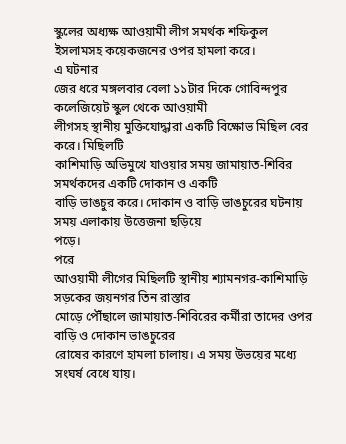স্কুলের অধ্যক্ষ আওয়ামী লীগ সমর্থক শফিকুল
ইসলামসহ কয়েকজনের ওপর হামলা করে।
এ ঘটনার
জের ধরে মঙ্গলবার বেলা ১১টার দিকে গোবিন্দপুর কলেজিয়েট স্কুল থেকে আওয়ামী
লীগসহ স্থানীয় মুক্তিযোদ্ধারা একটি বিক্ষোভ মিছিল বের করে। মিছিলটি
কাশিমাড়ি অভিমুখে যাওয়ার সময় জামায়াত-শিবির সমর্থকদের একটি দোকান ও একটি
বাড়ি ভাঙচুর করে। দোকান ও বাড়ি ভাঙচুরের ঘটনায় সময় এলাকায় উত্তেজনা ছড়িয়ে
পড়ে।
পরে
আওয়ামী লীগের মিছিলটি স্থানীয় শ্যামনগর-কাশিমাড়ি সড়কের জয়নগর তিন রাস্তার
মোড়ে পৌঁছালে জামায়াত-শিবিরের কর্মীরা তাদের ওপর বাড়ি ও দোকান ভাঙচুরের
রোষের কারণে হামলা চালায়। এ সময় উভয়ের মধ্যে সংঘর্ষ বেধে যায়।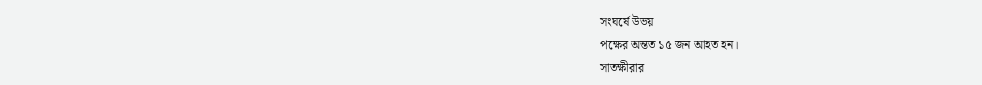সংঘর্ষে উভয়
পক্ষের অন্তত ১৫ জন আহত হন।
সাতক্ষীরার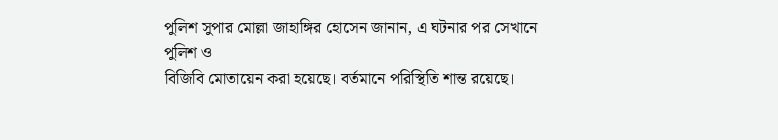পুলিশ সুপার মোল্লা জাহাঙ্গির হোসেন জানান, এ ঘটনার পর সেখানে পুলিশ ও
বিজিবি মোতায়েন করা হয়েছে। বর্তমানে পরিস্থিতি শান্ত রয়েছে।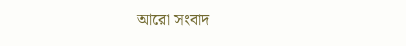আরো সংবাদ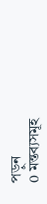পড়ুন
0 মন্তব্যসমূহ